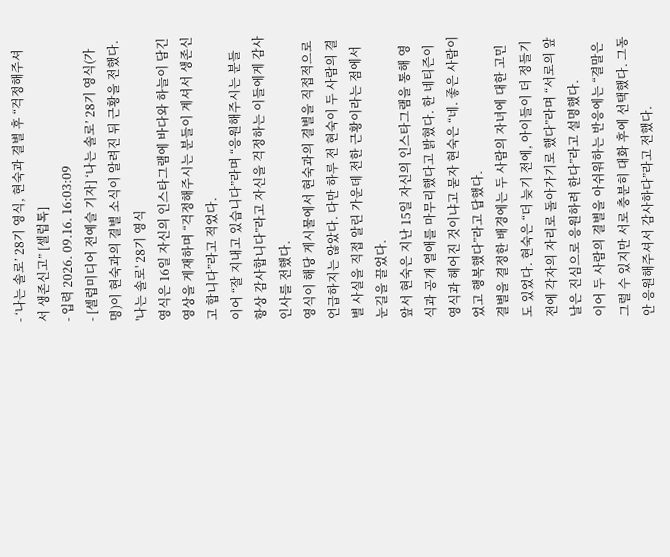- ‘나는 솔로’ 28기 영식, 현숙과 결별 후 “걱정해주셔서 생존신고” [셀럽톡]
- 입력 2026. 09.16. 16:03:09
- [셀럽미디어 전예슬 기자] ‘나는 솔로’ 28기 영식(가명)이 현숙과의 결별 소식이 알려진 뒤 근황을 전했다.
'나는 솔로' 28기 영식
영식은 16일 자신의 인스타그램에 바다와 하늘이 담긴 영상을 게재하며 “걱정해주시는 분들이 계셔서 생존신고 합니다”라고 적었다.
이어 “잘 지내고 있습니다”라며 “응원해주시는 분들 항상 감사합니다”라고 자신을 걱정하는 이들에게 감사 인사를 전했다.
영식이 해당 게시물에서 현숙과의 결별을 직접적으로 언급하지는 않았다. 다만 하루 전 현숙이 두 사람의 결별 사실을 직접 알린 가운데 전한 근황이라는 점에서 눈길을 끌었다.
앞서 현숙은 지난 15일 자신의 인스타그램을 통해 영식과 공개 열애를 마무리했다고 밝혔다. 한 네티즌이 영식과 헤어진 것이냐고 묻자 현숙은 “네. 좋은 사람이었고 행복했다”라고 답했다.
결별을 결정한 배경에는 두 사람의 자녀에 대한 고민도 있었다. 현숙은 “더 늦기 전에, 아이들이 더 정들기 전에 각자의 자리로 돌아가기로 했다”라며 “서로의 앞날은 진심으로 응원하려 한다”라고 설명했다.
이어 두 사람의 결별을 아쉬워하는 반응에는 “결말은 그럴 수 있지만 서로 충분히 대화 후에 선택했다. 그동안 응원해주셔서 감사하다”라고 전했다.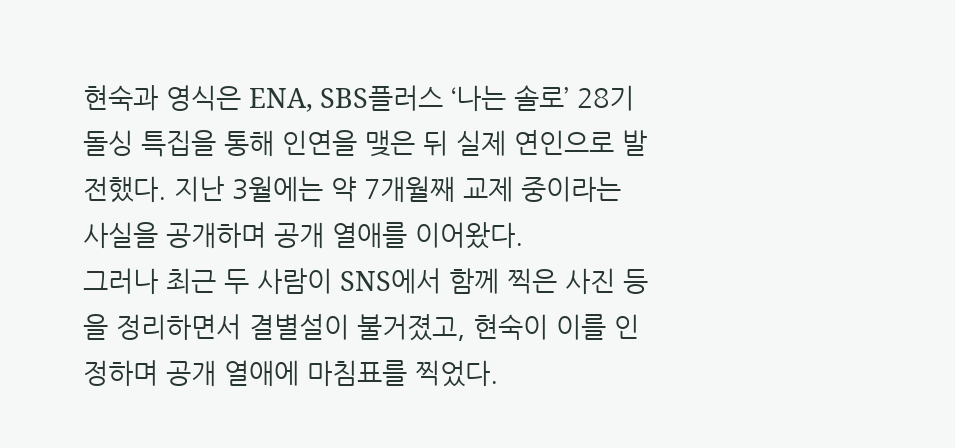현숙과 영식은 ENA, SBS플러스 ‘나는 솔로’ 28기 돌싱 특집을 통해 인연을 맺은 뒤 실제 연인으로 발전했다. 지난 3월에는 약 7개월째 교제 중이라는 사실을 공개하며 공개 열애를 이어왔다.
그러나 최근 두 사람이 SNS에서 함께 찍은 사진 등을 정리하면서 결별설이 불거졌고, 현숙이 이를 인정하며 공개 열애에 마침표를 찍었다.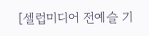[셀럽미디어 전예슬 기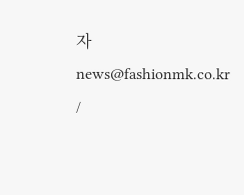자 news@fashionmk.co.kr /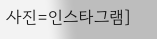사진=인스타그램]